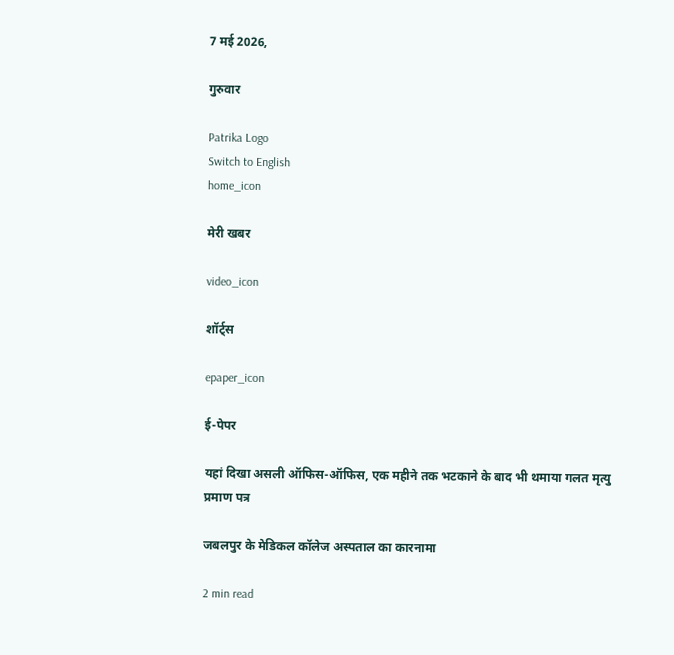7 मई 2026,

गुरुवार

Patrika Logo
Switch to English
home_icon

मेरी खबर

video_icon

शॉर्ट्स

epaper_icon

ई-पेपर

यहां दिखा असली ऑफिस-ऑफिस, एक महीने तक भटकाने के बाद भी थमाया गलत मृत्यु प्रमाण पत्र

जबलपुर के मेडिकल कॉलेज अस्पताल का कारनामा

2 min read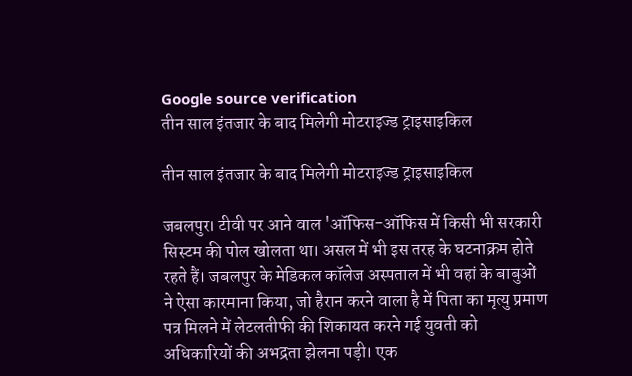Google source verification
तीन साल इंतजार के बाद मिलेगी मोटराइज्ड ट्राइसाइकिल

तीन साल इंतजार के बाद मिलेगी मोटराइज्ड ट्राइसाइकिल

जबलपुर। टीवी पर आने वाल 'ऑफिस-ऑफिस में किसी भी सरकारी सिस्टम की पोल खोलता था। असल में भी इस तरह के घटनाक्रम होते रहते हैं। जबलपुर के मेडिकल कॉलेज अस्पताल में भी वहां के बाबुओं ने ऐसा कारमाना किया, जो हैरान करने वाला है में पिता का मृत्यु प्रमाण पत्र मिलने में लेटलतीफी की शिकायत करने गई युवती को अधिकारियों की अभद्रता झेलना पड़ी। एक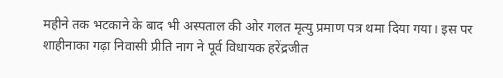महीने तक भटकाने के बाद भी अस्पताल की ओर गलत मृत्यु प्रमाण पत्र थमा दिया गया। इस पर शाहीनाका गढ़ा निवासी प्रीति नाग ने पूर्व विधायक हरेंद्रजीत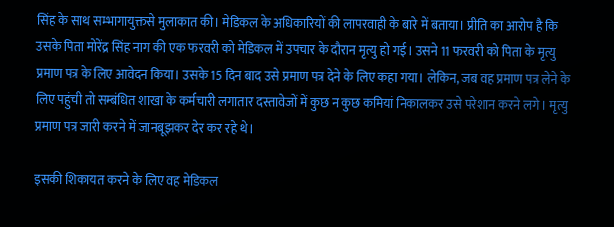सिंह के साथ सम्भागायुक्तसे मुलाकात की। मेडिकल के अधिकारियों की लापरवाही के बारे में बताया। प्रीति का आरोप है कि उसके पिता मोरेंद्र सिंह नाग की एक फरवरी को मेडिकल में उपचार के दौरान मृत्यु हो गई। उसने 11 फरवरी को पिता के मृत्यु प्रमाण पत्र के लिए आवेदन किया। उसके 15 दिन बाद उसे प्रमाण पत्र देने के लिए कहा गया। लेकिन, जब वह प्रमाण पत्र लेने के लिए पहुंची तो सम्बंधित शाखा के कर्मचारी लगातार दस्तावेजों में कुछ न कुछ कमियां निकालकर उसे परेशान करने लगे। मृत्यु प्रमाण पत्र जारी करने में जानबूझकर देर कर रहे थे।

इसकी शिकायत करने के लिए वह मेडिकल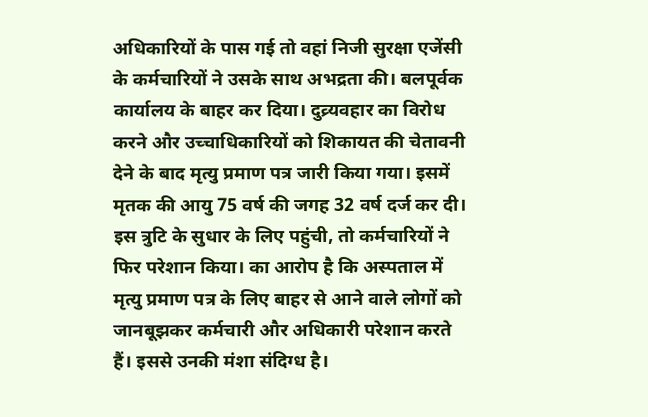अधिकारियों के पास गई तो वहां निजी सुरक्षा एजेंसी के कर्मचारियों ने उसके साथ अभद्रता की। बलपूर्वक कार्यालय के बाहर कर दिया। दुव्र्यवहार का विरोध करने और उच्चाधिकारियों को शिकायत की चेतावनी देने के बाद मृत्यु प्रमाण पत्र जारी किया गया। इसमें मृतक की आयु 75 वर्ष की जगह 32 वर्ष दर्ज कर दी। इस त्रुटि के सुधार के लिए पहुंची, तो कर्मचारियों ने फिर परेशान किया। का आरोप है कि अस्पताल में मृत्यु प्रमाण पत्र के लिए बाहर से आने वाले लोगों को जानबूझकर कर्मचारी और अधिकारी परेशान करते हैं। इससे उनकी मंशा संदिग्ध है।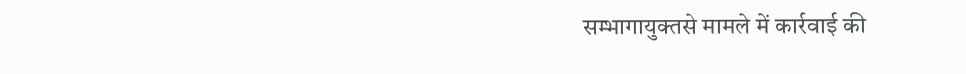सम्भागायुक्तसे मामले में कार्रवाई की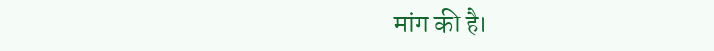मांग की है।